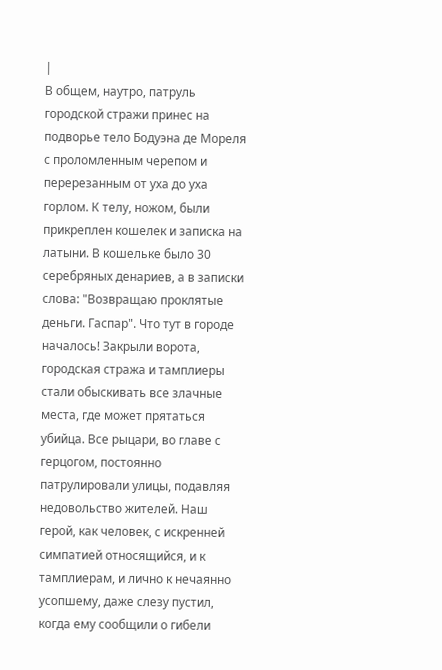|
В общем, наутро, патруль городской стражи принес на подворье тело Бодуэна де Мореля с проломленным черепом и перерезанным от уха до уха горлом. К телу, ножом, были прикреплен кошелек и записка на латыни. В кошельке было 30 серебряных денариев, а в записки слова: "Возвращаю проклятые деньги. Гаспар". Что тут в городе началось! Закрыли ворота, городская стража и тамплиеры стали обыскивать все злачные места, где может прятаться убийца. Все рыцари, во главе с герцогом, постоянно патрулировали улицы, подавляя недовольство жителей. Наш герой, как человек, с искренней симпатией относящийся, и к тамплиерам, и лично к нечаянно усопшему, даже слезу пустил, когда ему сообщили о гибели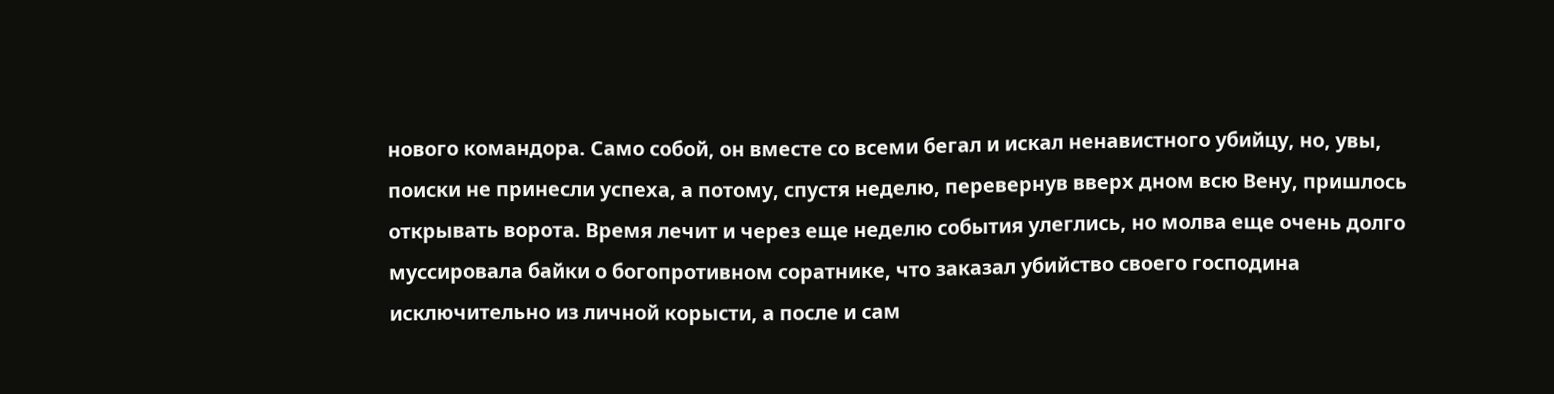нового командора. Само собой, он вместе со всеми бегал и искал ненавистного убийцу, но, увы, поиски не принесли успеха, а потому, спустя неделю, перевернув вверх дном всю Вену, пришлось открывать ворота. Время лечит и через еще неделю события улеглись, но молва еще очень долго муссировала байки о богопротивном соратнике, что заказал убийство своего господина исключительно из личной корысти, а после и сам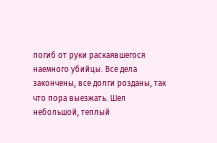погиб от руки раскаявшегося наемного убийцы. Все дела закончены, все долги розданы, так что пора выезжать. Шел небольшой, теплый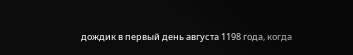дождик в первый день августа 1198 года, когда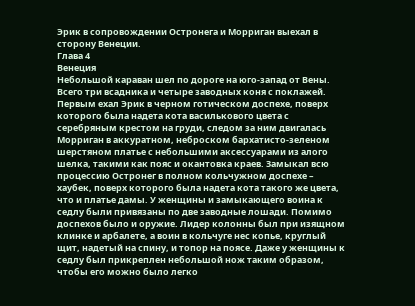Эрик в сопровождении Остронега и Морриган выехал в сторону Венеции.
Глава 4
Венеция
Небольшой караван шел по дороге на юго-запад от Вены. Всего три всадника и четыре заводных коня с поклажей. Первым ехал Эрик в черном готическом доспехе, поверх которого была надета кота василькового цвета с серебряным крестом на груди, следом за ним двигалась Морриган в аккуратном, неброском бархатисто-зеленом шерстяном платье с небольшими аксессуарами из алого шелка, такими как пояс и окантовка краев. Замыкал всю процессию Остронег в полном кольчужном доспехе – хаубек, поверх которого была надета кота такого же цвета, что и платье дамы. У женщины и замыкающего воина к седлу были привязаны по две заводные лошади. Помимо доспехов было и оружие. Лидер колонны был при изящном клинке и арбалете, а воин в кольчуге нес копье, круглый щит, надетый на спину, и топор на поясе. Даже у женщины к седлу был прикреплен небольшой нож таким образом, чтобы его можно было легко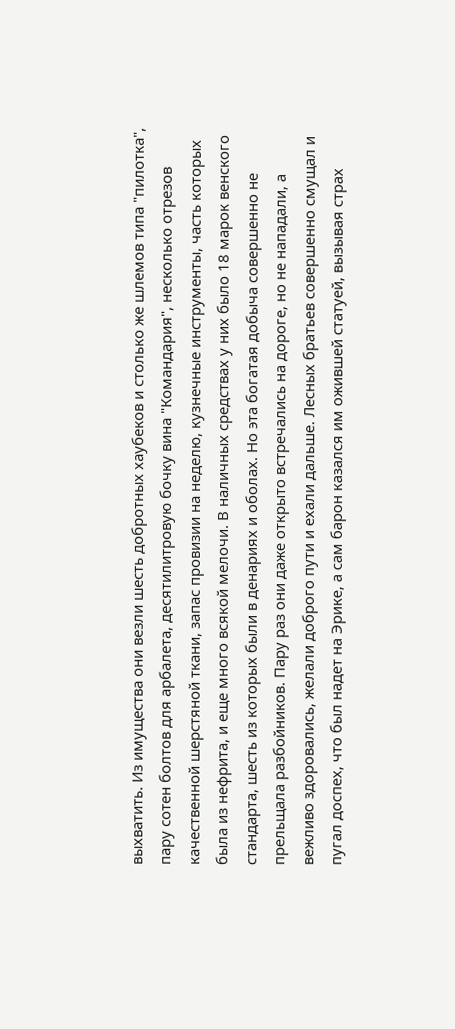выхватить. Из имущества они везли шесть добротных хаубеков и столько же шлемов типа "пилотка", пару сотен болтов для арбалета, десятилитровую бочку вина "Командария", несколько отрезов качественной шерстяной ткани, запас провизии на неделю, кузнечные инструменты, часть которых была из нефрита, и еще много всякой мелочи. В наличных средствах у них было 18 марок венского стандарта, шесть из которых были в денариях и оболах. Но эта богатая добыча совершенно не прельщала разбойников. Пару раз они даже открыто встречались на дороге, но не нападали, а вежливо здоровались, желали доброго пути и ехали дальше. Лесных братьев совершенно смущал и пугал доспех, что был надет на Эрике, а сам барон казался им ожившей статуей, вызывая страх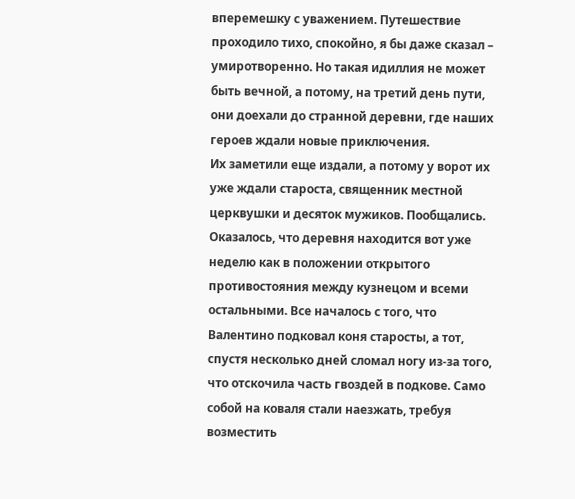вперемешку с уважением. Путешествие проходило тихо, спокойно, я бы даже сказал – умиротворенно. Но такая идиллия не может быть вечной, а потому, на третий день пути, они доехали до странной деревни, где наших героев ждали новые приключения.
Их заметили еще издали, а потому у ворот их уже ждали староста, священник местной церквушки и десяток мужиков. Пообщались. Оказалось, что деревня находится вот уже неделю как в положении открытого противостояния между кузнецом и всеми остальными. Все началось с того, что Валентино подковал коня старосты, а тот, спустя несколько дней сломал ногу из-за того, что отскочила часть гвоздей в подкове. Само собой на коваля стали наезжать, требуя возместить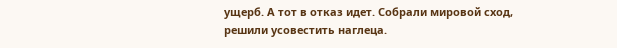ущерб. А тот в отказ идет. Собрали мировой сход, решили усовестить наглеца.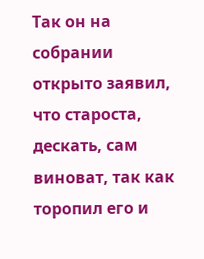Так он на собрании открыто заявил, что староста, дескать, сам виноват, так как торопил его и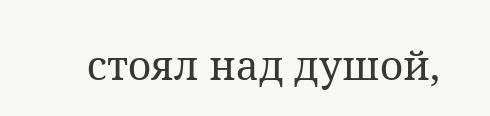стоял над душой,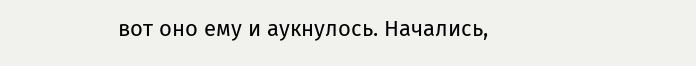вот оно ему и аукнулось. Начались,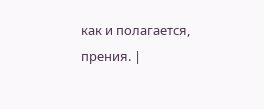как и полагается, прения. |